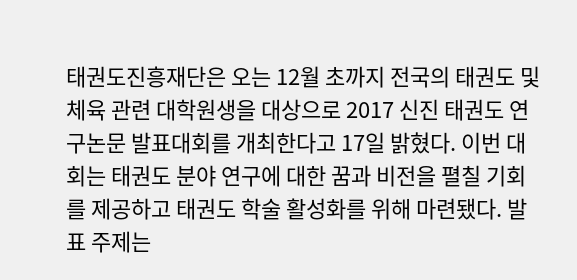태권도진흥재단은 오는 12월 초까지 전국의 태권도 및 체육 관련 대학원생을 대상으로 2017 신진 태권도 연구논문 발표대회를 개최한다고 17일 밝혔다. 이번 대회는 태권도 분야 연구에 대한 꿈과 비전을 펼칠 기회를 제공하고 태권도 학술 활성화를 위해 마련됐다. 발표 주제는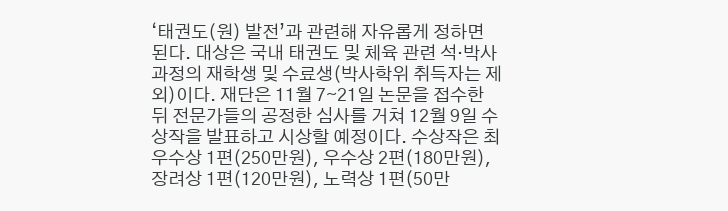‘태권도(원) 발전’과 관련해 자유롭게 정하면 된다. 대상은 국내 태권도 및 체육 관련 석·박사 과정의 재학생 및 수료생(박사학위 취득자는 제외)이다. 재단은 11월 7∼21일 논문을 접수한 뒤 전문가들의 공정한 심사를 거쳐 12월 9일 수상작을 발표하고 시상할 예정이다. 수상작은 최우수상 1편(250만원), 우수상 2편(180만원), 장려상 1편(120만원), 노력상 1편(50만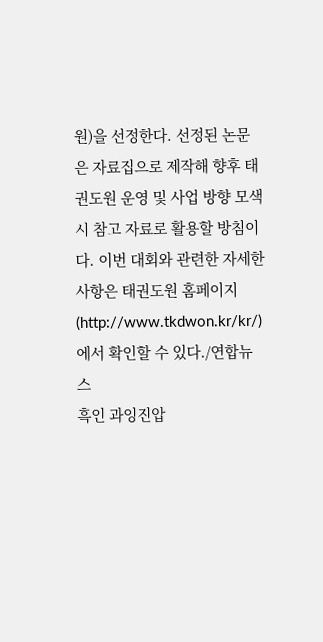원)을 선정한다. 선정된 논문은 자료집으로 제작해 향후 태권도원 운영 및 사업 방향 모색 시 참고 자료로 활용할 방침이다. 이번 대회와 관련한 자세한 사항은 태권도원 홈페이지(http://www.tkdwon.kr/kr/)에서 확인할 수 있다./연합뉴스
흑인 과잉진압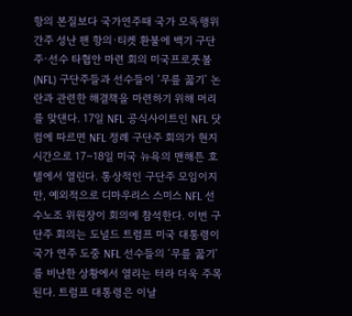항의 본질보다 국가연주때 국가 모독행위 간주 성난 팬 항의·티켓 환불에 백기 구단주·선수 타협안 마련 회의 미국프로풋볼(NFL) 구단주들과 선수들이 ‘무릎 꿇기’ 논란과 관련한 해결책을 마련하기 위해 머리를 맞댄다. 17일 NFL 공식사이트인 NFL 닷컴에 따르면 NFL 정례 구단주 회의가 현지시간으로 17∼18일 미국 뉴욕의 맨해튼 호텔에서 열린다. 통상적인 구단주 모임이지만, 예외적으로 디마우리스 스미스 NFL 선수노조 위원장이 회의에 참석한다. 이번 구단주 회의는 도널드 트럼프 미국 대통령이 국가 연주 도중 NFL 선수들의 ‘무릎 꿇기’를 비난한 상황에서 열리는 터라 더욱 주목된다. 트럼프 대통령은 이날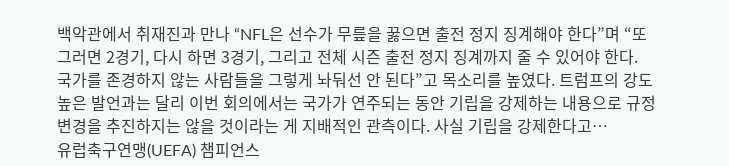백악관에서 취재진과 만나 “NFL은 선수가 무릎을 꿇으면 출전 정지 징계해야 한다”며 “또 그러면 2경기, 다시 하면 3경기, 그리고 전체 시즌 출전 정지 징계까지 줄 수 있어야 한다. 국가를 존경하지 않는 사람들을 그렇게 놔둬선 안 된다”고 목소리를 높였다. 트럼프의 강도 높은 발언과는 달리 이번 회의에서는 국가가 연주되는 동안 기립을 강제하는 내용으로 규정 변경을 추진하지는 않을 것이라는 게 지배적인 관측이다. 사실 기립을 강제한다고…
유럽축구연맹(UEFA) 챔피언스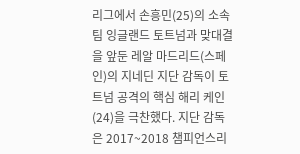리그에서 손흥민(25)의 소속팀 잉글랜드 토트넘과 맞대결을 앞둔 레알 마드리드(스페인)의 지네딘 지단 감독이 토트넘 공격의 핵심 해리 케인(24)을 극찬했다. 지단 감독은 2017~2018 챔피언스리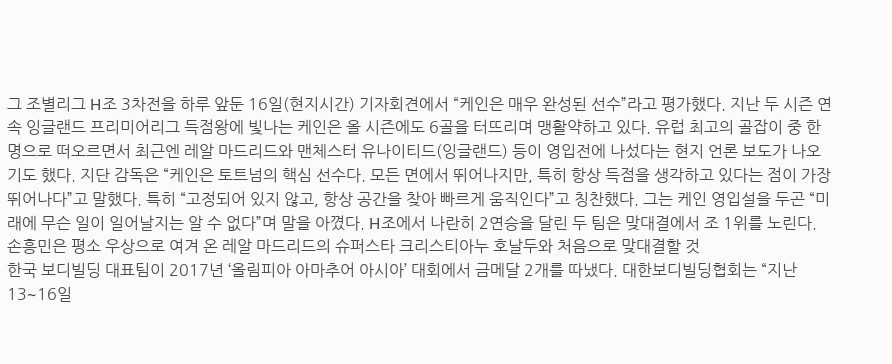그 조별리그 H조 3차전을 하루 앞둔 16일(현지시간) 기자회견에서 “케인은 매우 완성된 선수”라고 평가했다. 지난 두 시즌 연속 잉글랜드 프리미어리그 득점왕에 빛나는 케인은 올 시즌에도 6골을 터뜨리며 맹활약하고 있다. 유럽 최고의 골잡이 중 한 명으로 떠오르면서 최근엔 레알 마드리드와 맨체스터 유나이티드(잉글랜드) 등이 영입전에 나섰다는 현지 언론 보도가 나오기도 했다. 지단 감독은 “케인은 토트넘의 핵심 선수다. 모든 면에서 뛰어나지만, 특히 항상 득점을 생각하고 있다는 점이 가장 뛰어나다”고 말했다. 특히 “고정되어 있지 않고, 항상 공간을 찾아 빠르게 움직인다”고 칭찬했다. 그는 케인 영입설을 두곤 “미래에 무슨 일이 일어날지는 알 수 없다”며 말을 아꼈다. H조에서 나란히 2연승을 달린 두 팀은 맞대결에서 조 1위를 노린다. 손흥민은 평소 우상으로 여겨 온 레알 마드리드의 슈퍼스타 크리스티아누 호날두와 처음으로 맞대결할 것
한국 보디빌딩 대표팀이 2017년 ‘올림피아 아마추어 아시아’ 대회에서 금메달 2개를 따냈다. 대한보디빌딩협회는 “지난 13∼16일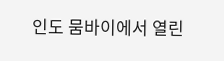인도 뭄바이에서 열린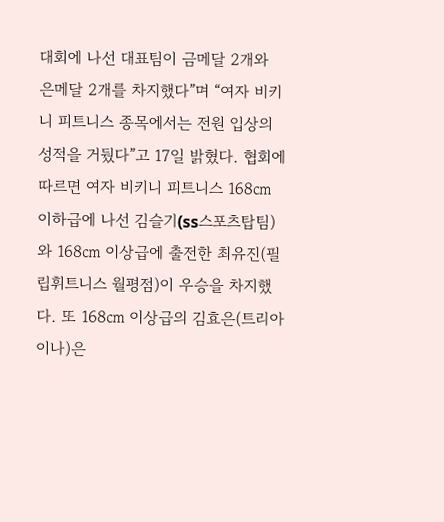대회에 나선 대표팀이 금메달 2개와 은메달 2개를 차지했다”며 “여자 비키니 피트니스 종목에서는 전원 입상의 성적을 거뒀다”고 17일 밝혔다. 협회에 따르면 여자 비키니 피트니스 168㎝ 이하급에 나선 김슬기(ss스포츠탑팀)와 168㎝ 이상급에 출전한 최유진(필립휘트니스 월평점)이 우승을 차지했다. 또 168㎝ 이상급의 김효은(트리아이나)은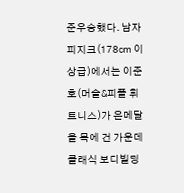준우승했다. 남자 피지크(178㎝ 이상급)에서는 이준호(머슬&피플 휘트니스)가 은메달을 목에 건 가운데 클래식 보디빌딩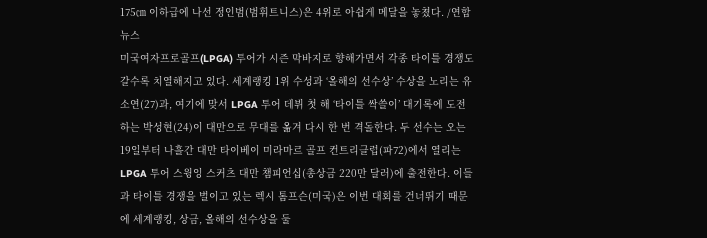175㎝ 이하급에 나선 정인범(범휘트니스)은 4위로 아쉽게 메달을 놓쳤다. /연합뉴스
미국여자프로골프(LPGA) 투어가 시즌 막바지로 향해가면서 각종 타이틀 경쟁도 갈수록 치열해지고 있다. 세계랭킹 1위 수성과 ‘올해의 선수상’ 수상을 노리는 유소연(27)과, 여기에 맞서 LPGA 투어 데뷔 첫 해 ‘타이틀 싹쓸이’ 대기록에 도전하는 박성현(24)이 대만으로 무대를 옮겨 다시 한 번 격돌한다. 두 선수는 오는 19일부터 나흘간 대만 타이베이 미라마르 골프 컨트리클럽(파72)에서 열리는 LPGA 투어 스윙잉 스커츠 대만 챔피언십(총상금 220만 달러)에 출전한다. 이들과 타이틀 경쟁을 벌이고 있는 렉시 톰프슨(미국)은 이번 대회를 건너뛰기 때문에 세계랭킹, 상금, 올해의 선수상을 둘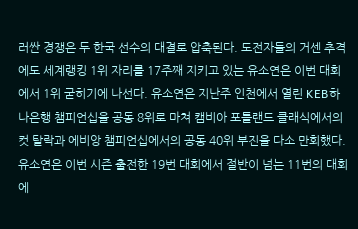러싼 경쟁은 두 한국 선수의 대결로 압축된다. 도전자들의 거센 추격에도 세계랭킹 1위 자리를 17주째 지키고 있는 유소연은 이번 대회에서 1위 굳히기에 나선다. 유소연은 지난주 인천에서 열린 KEB하나은행 챔피언십을 공동 8위로 마쳐 캠비아 포틀랜드 클래식에서의 컷 탈락과 에비앙 챔피언십에서의 공동 40위 부진을 다소 만회했다. 유소연은 이번 시즌 출전한 19번 대회에서 절반이 넘는 11번의 대회에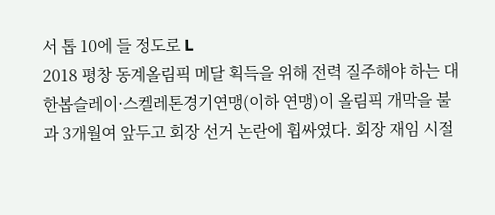서 톱 10에 들 정도로 L
2018 평창 동계올림픽 메달 획득을 위해 전력 질주해야 하는 대한봅슬레이·스켈레톤경기연맹(이하 연맹)이 올림픽 개막을 불과 3개월여 앞두고 회장 선거 논란에 휩싸였다. 회장 재임 시절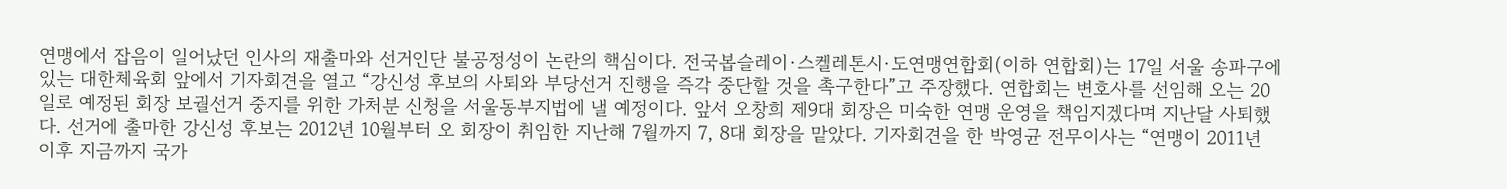연맹에서 잡음이 일어났던 인사의 재출마와 선거인단 불공정성이 논란의 핵심이다. 전국봅슬레이·스켈레톤시·도연맹연합회(이하 연합회)는 17일 서울 송파구에 있는 대한체육회 앞에서 기자회견을 열고 “강신성 후보의 사퇴와 부당선거 진행을 즉각 중단할 것을 촉구한다”고 주장했다. 연합회는 변호사를 선임해 오는 20일로 예정된 회장 보궐선거 중지를 위한 가처분 신청을 서울동부지법에 낼 예정이다. 앞서 오창희 제9대 회장은 미숙한 연맹 운영을 책임지겠다며 지난달 사퇴했다. 선거에 출마한 강신성 후보는 2012년 10월부터 오 회장이 취임한 지난해 7월까지 7, 8대 회장을 맡았다. 기자회견을 한 박영균 전무이사는 “연맹이 2011년 이후 지금까지 국가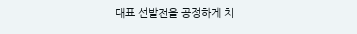대표 선발전을 공정하게 치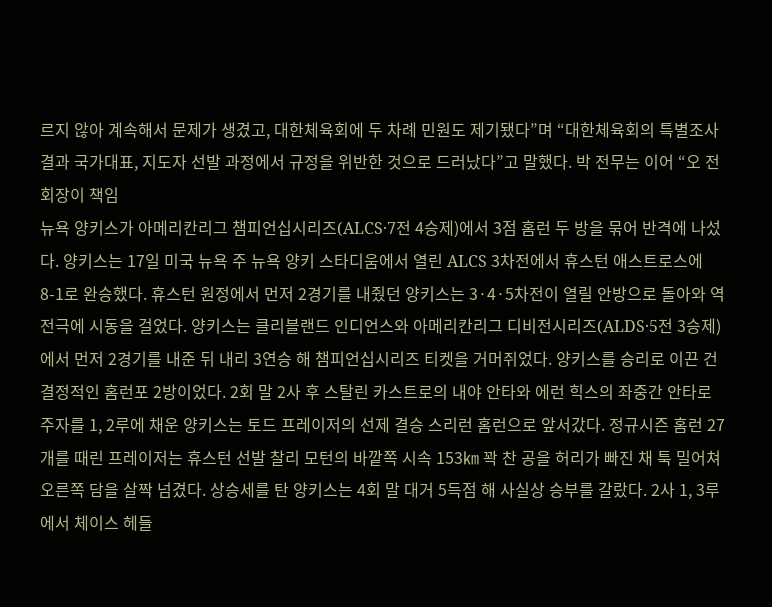르지 않아 계속해서 문제가 생겼고, 대한체육회에 두 차례 민원도 제기됐다”며 “대한체육회의 특별조사 결과 국가대표, 지도자 선발 과정에서 규정을 위반한 것으로 드러났다”고 말했다. 박 전무는 이어 “오 전 회장이 책임
뉴욕 양키스가 아메리칸리그 챔피언십시리즈(ALCS·7전 4승제)에서 3점 홈런 두 방을 묶어 반격에 나섰다. 양키스는 17일 미국 뉴욕 주 뉴욕 양키 스타디움에서 열린 ALCS 3차전에서 휴스턴 애스트로스에 8-1로 완승했다. 휴스턴 원정에서 먼저 2경기를 내줬던 양키스는 3·4·5차전이 열릴 안방으로 돌아와 역전극에 시동을 걸었다. 양키스는 클리블랜드 인디언스와 아메리칸리그 디비전시리즈(ALDS·5전 3승제)에서 먼저 2경기를 내준 뒤 내리 3연승 해 챔피언십시리즈 티켓을 거머쥐었다. 양키스를 승리로 이끈 건 결정적인 홈런포 2방이었다. 2회 말 2사 후 스탈린 카스트로의 내야 안타와 에런 힉스의 좌중간 안타로 주자를 1, 2루에 채운 양키스는 토드 프레이저의 선제 결승 스리런 홈런으로 앞서갔다. 정규시즌 홈런 27개를 때린 프레이저는 휴스턴 선발 찰리 모턴의 바깥쪽 시속 153㎞ 꽉 찬 공을 허리가 빠진 채 툭 밀어쳐 오른쪽 담을 살짝 넘겼다. 상승세를 탄 양키스는 4회 말 대거 5득점 해 사실상 승부를 갈랐다. 2사 1, 3루에서 체이스 헤들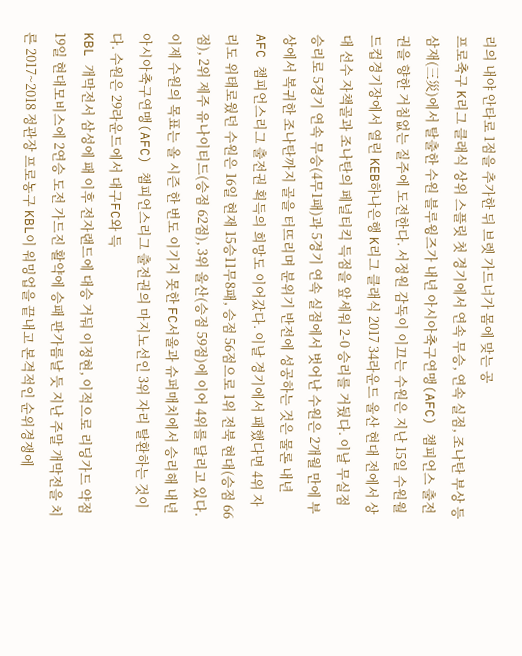리의 내야 안타로 1점을 추가한 뒤 브렛 가드너가 몸에 맞는 공
프로축구 K리그 클래식 상위 스플릿 첫 경기에서 연속 무승, 연속 실점, 조나탄 부상 등 삼재(三災)에서 탈출한 수원 블루윙즈가 내년 아시아축구연맹(AFC) 챔피언스 출전권을 향한 거침없는 질주에 도전한다. 서정원 감독이 이끄는 수원은 지난 15일 수원월드컵경기장에서 열린 KEB하나은행 K리그 클래식 2017 34라운드 울산 현대 전에서 상대 선수 자책골과 조나탄의 페널티킥 득점을 앞세워 2-0 승리를 거뒀다. 이날 무실점 승리로 5경기 연속 무승(4무1패)과 5경기 연속 실점에서 벗어난 수원은 2개월 만에 부상에서 복귀한 조나탄까지 골을 터뜨리며 분위기 반전에 성공하는 것은 물론 내년 AFC 챔피언스리그 출전권 획득의 희망도 이어갔다. 이날 경기에서 패했다면 4위 자리도 위태로웠던 수원은 16일 현재 15승11무8패, 승점 56점으로 1위 전북 현대(승점 66점), 2위 제주 유나이티드(승점 62점), 3위 울산(승점 59점)에 이어 4위를 달리고 있다. 이제 수원의 목표는 올 시즌 한 번도 이기지 못한 FC서울과 슈퍼매치에서 승리해 내년 아시아축구연맹(AFC) 챔피언스리그 출전권의 마지노선인 3위 자리 탈환하는 것이다. 수원은 29라운드에서 대구FC와 득
KBL 개막전서 삼성에 패 이후 전자랜드에 대승 거둬 이정현, 이적으로 리딩가드 약점 19일 현대모비스에 2연승 도전 가드진 활약에 승패 판가름날 듯 지난 주말 개막전을 치른 2017~2018 정관장 프로농구 KBL이 워밍업을 끝내고 본격적인 순위경쟁에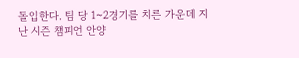돌입한다. 팀 당 1~2경기를 치른 가운데 지난 시즌 챔피언 안양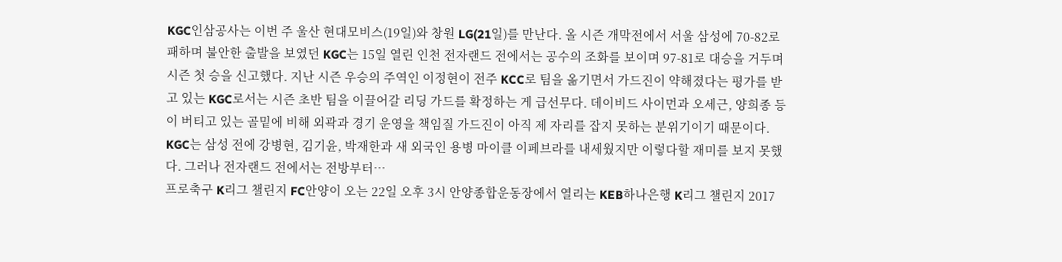KGC인삼공사는 이번 주 울산 현대모비스(19일)와 창원 LG(21일)를 만난다. 올 시즌 개막전에서 서울 삼성에 70-82로 패하며 불안한 출발을 보였던 KGC는 15일 열린 인천 전자랜드 전에서는 공수의 조화를 보이며 97-81로 대승을 거두며 시즌 첫 승을 신고했다. 지난 시즌 우승의 주역인 이정현이 전주 KCC로 팀을 옮기면서 가드진이 약해졌다는 평가를 받고 있는 KGC로서는 시즌 초반 팀을 이끌어갈 리딩 가드를 확정하는 게 급선무다. 데이비드 사이먼과 오세근, 양희종 등이 버티고 있는 골밑에 비해 외곽과 경기 운영을 책임질 가드진이 아직 제 자리를 잡지 못하는 분위기이기 때문이다. KGC는 삼성 전에 강병현, 김기윤, 박재한과 새 외국인 용병 마이클 이페브라를 내세웠지만 이렇다할 재미를 보지 못했다. 그러나 전자랜드 전에서는 전방부터…
프로축구 K리그 챌린지 FC안양이 오는 22일 오후 3시 안양종합운동장에서 열리는 KEB하나은행 K리그 챌린지 2017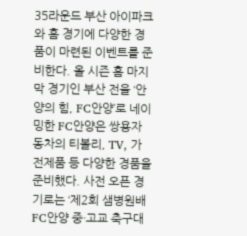35라운드 부산 아이파크와 홈 경기에 다양한 경품이 마련된 이벤트를 준비한다. 올 시즌 홈 마지막 경기인 부산 전을 ‘안양의 힘, FC안양’로 네이밍한 FC안양은 쌍용자동차의 티볼리, TV, 가전제품 등 다양한 경품을 준비했다. 사전 오픈 경기로는 ‘제2회 샘병원배 FC안양 중·고교 축구대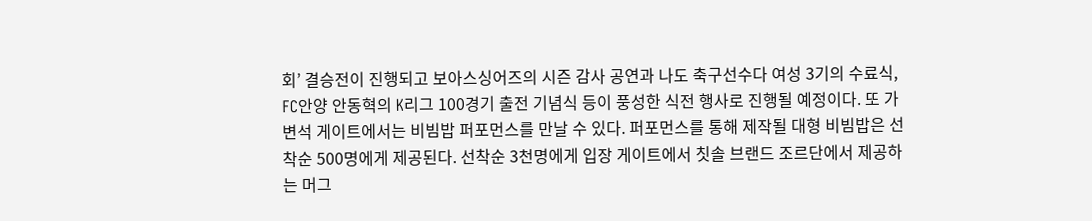회’ 결승전이 진행되고 보아스싱어즈의 시즌 감사 공연과 나도 축구선수다 여성 3기의 수료식, FC안양 안동혁의 K리그 100경기 출전 기념식 등이 풍성한 식전 행사로 진행될 예정이다. 또 가변석 게이트에서는 비빔밥 퍼포먼스를 만날 수 있다. 퍼포먼스를 통해 제작될 대형 비빔밥은 선착순 500명에게 제공된다. 선착순 3천명에게 입장 게이트에서 칫솔 브랜드 조르단에서 제공하는 머그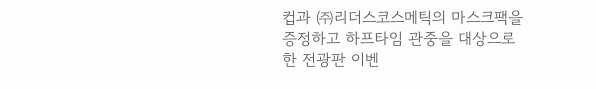컵과 ㈜리더스코스메틱의 마스크팩을 증정하고 하프타임 관중을 대상으로 한 전광판 이벤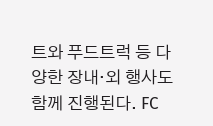트와 푸드트럭 등 다양한 장내·외 행사도 함께 진행된다. FC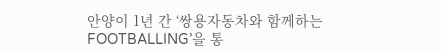안양이 1년 간 ‘쌍용자동차와 함께하는 FOOTBALLING’을 통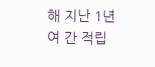해 지난 1년여 간 적립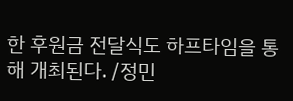한 후원금 전달식도 하프타임을 통해 개최된다. /정민